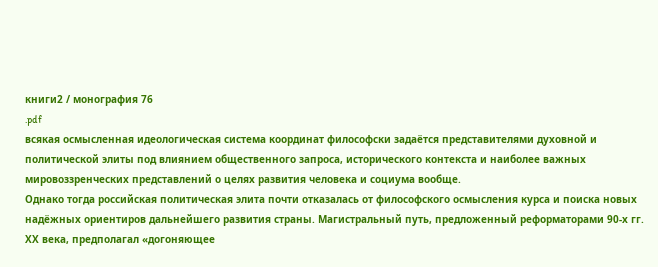книги2 / монография 76
.pdf
всякая осмысленная идеологическая система координат философски задаётся представителями духовной и политической элиты под влиянием общественного запроса, исторического контекста и наиболее важных мировоззренческих представлений о целях развития человека и социума вообще.
Однако тогда российская политическая элита почти отказалась от философского осмысления курса и поиска новых надёжных ориентиров дальнейшего развития страны. Магистральный путь, предложенный реформаторами 90-х гг. ХХ века, предполагал «догоняющее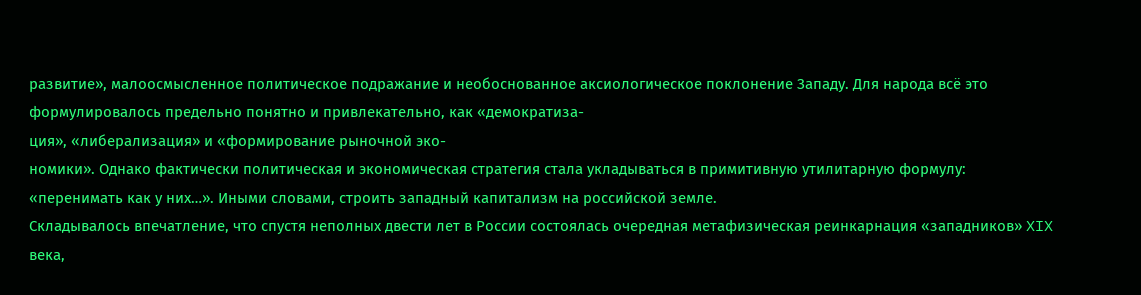развитие», малоосмысленное политическое подражание и необоснованное аксиологическое поклонение Западу. Для народа всё это формулировалось предельно понятно и привлекательно, как «демократиза-
ция», «либерализация» и «формирование рыночной эко-
номики». Однако фактически политическая и экономическая стратегия стала укладываться в примитивную утилитарную формулу: «перенимать как у них…». Иными словами, строить западный капитализм на российской земле.
Складывалось впечатление, что спустя неполных двести лет в России состоялась очередная метафизическая реинкарнация «западников» XIX века,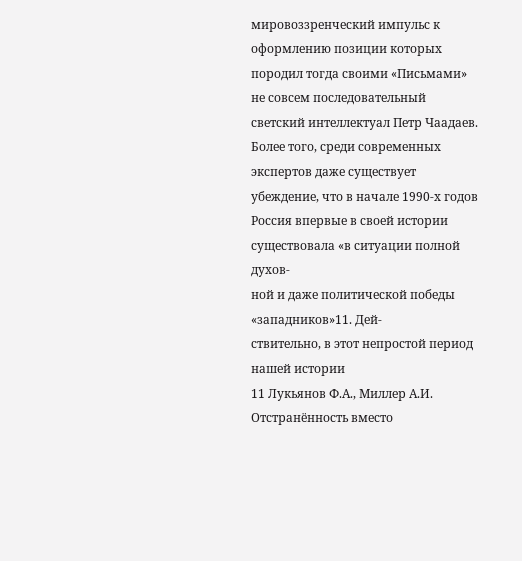мировоззренческий импульс к оформлению позиции которых породил тогда своими «Письмами» не совсем последовательный светский интеллектуал Петр Чаадаев. Более того, среди современных экспертов даже существует убеждение, что в начале 1990-х годов Россия впервые в своей истории существовала «в ситуации полной духов-
ной и даже политической победы «западников»11. Дей-
ствительно, в этот непростой период нашей истории
11 Лукьянов Ф.А., Миллер А.И. Отстранённость вместо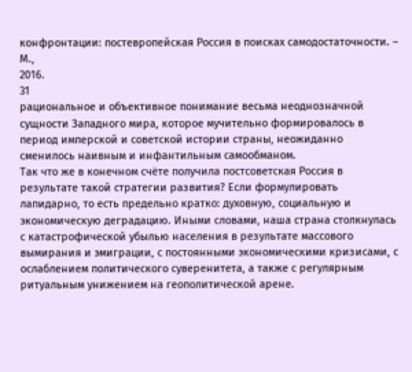конфронтации: постевропейская Россия в поисках самодостаточности. – М.,
2016.
31
рациональное и объективное понимание весьма неоднозначной сущности Западного мира, которое мучительно формировалось в период имперской и советской истории страны, неожиданно сменилось наивным и инфантильным самообманом.
Так что же в конечном счёте получила постсоветская Россия в результате такой стратегии развития? Если формулировать лапидарно, то есть предельно кратко: духовную, социальную и экономическую деградацию. Иными словами, наша страна столкнулась с катастрофической убылью населения в результате массового вымирания и эмиграции, с постоянными экономическими кризисами, с ослаблением политического суверенитета, а также с регулярным ритуальным унижением на геополитической арене.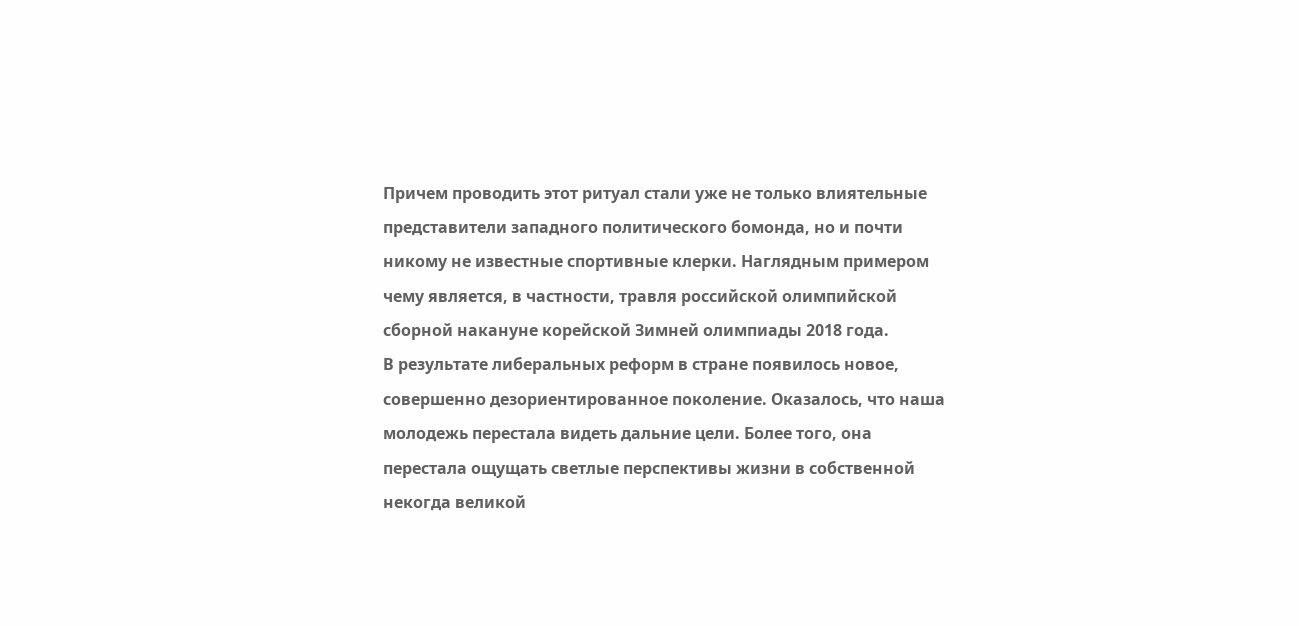Причем проводить этот ритуал стали уже не только влиятельные представители западного политического бомонда, но и почти никому не известные спортивные клерки. Наглядным примером чему является, в частности, травля российской олимпийской сборной накануне корейской Зимней олимпиады 2018 года.
В результате либеральных реформ в стране появилось новое, совершенно дезориентированное поколение. Оказалось, что наша молодежь перестала видеть дальние цели. Более того, она перестала ощущать светлые перспективы жизни в собственной некогда великой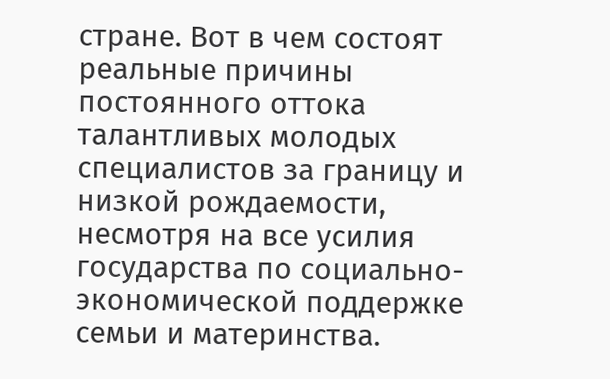стране. Вот в чем состоят реальные причины постоянного оттока талантливых молодых специалистов за границу и низкой рождаемости, несмотря на все усилия государства по социально-экономической поддержке семьи и материнства.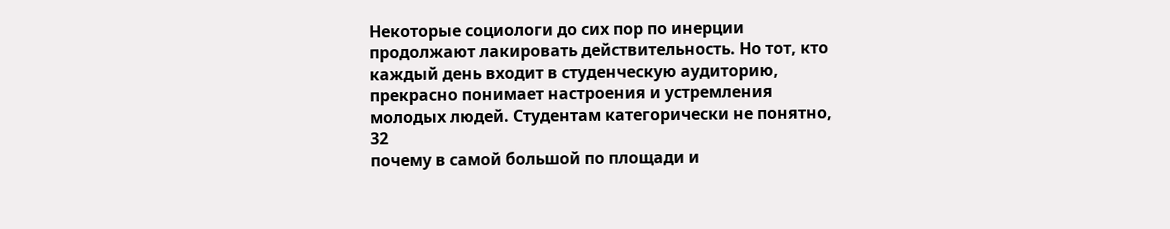Некоторые социологи до сих пор по инерции продолжают лакировать действительность. Но тот, кто каждый день входит в студенческую аудиторию, прекрасно понимает настроения и устремления молодых людей. Студентам категорически не понятно,
32
почему в самой большой по площади и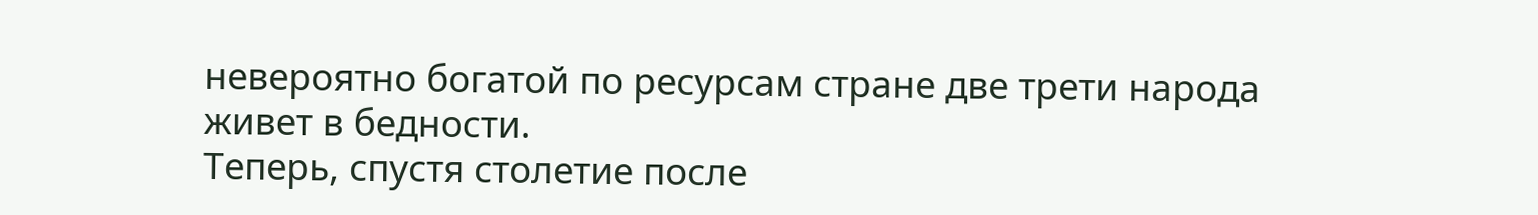невероятно богатой по ресурсам стране две трети народа живет в бедности.
Теперь, спустя столетие после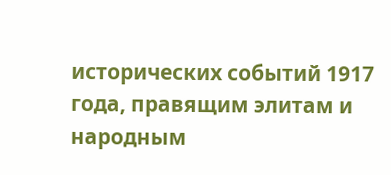исторических событий 1917 года, правящим элитам и народным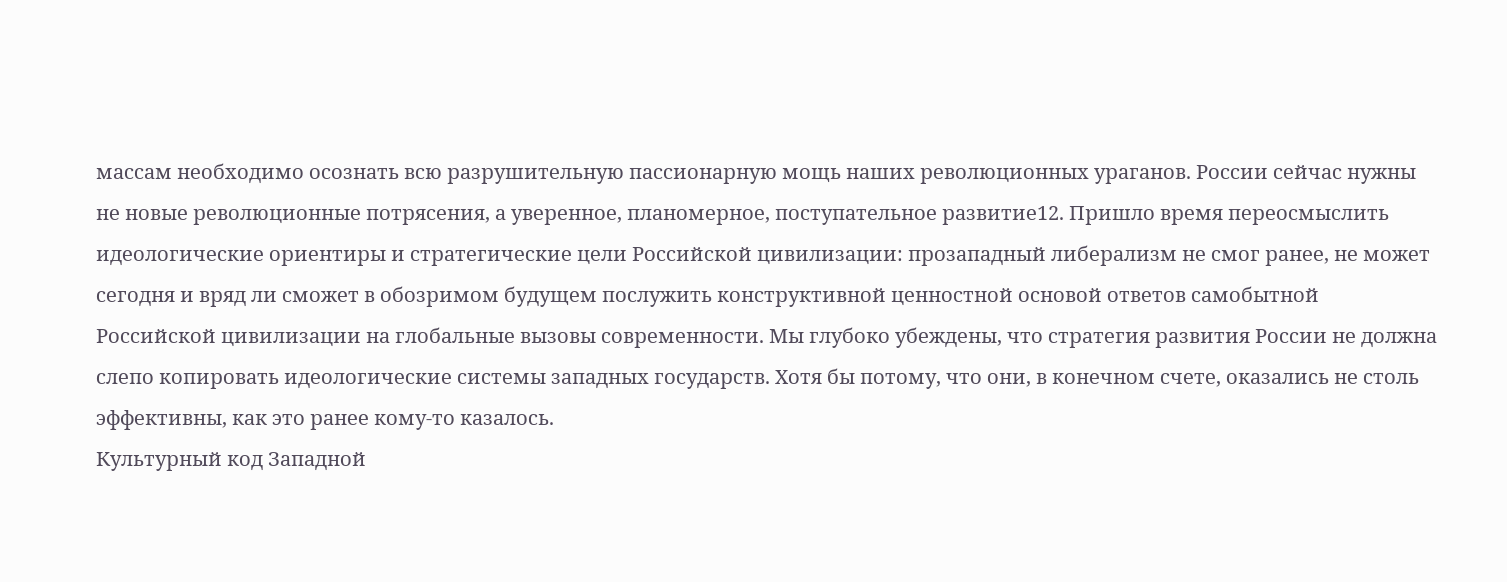массам необходимо осознать всю разрушительную пассионарную мощь наших революционных ураганов. России сейчас нужны не новые революционные потрясения, а уверенное, планомерное, поступательное развитие12. Пришло время переосмыслить идеологические ориентиры и стратегические цели Российской цивилизации: прозападный либерализм не смог ранее, не может сегодня и вряд ли сможет в обозримом будущем послужить конструктивной ценностной основой ответов самобытной Российской цивилизации на глобальные вызовы современности. Мы глубоко убеждены, что стратегия развития России не должна слепо копировать идеологические системы западных государств. Хотя бы потому, что они, в конечном счете, оказались не столь эффективны, как это ранее кому-то казалось.
Культурный код Западной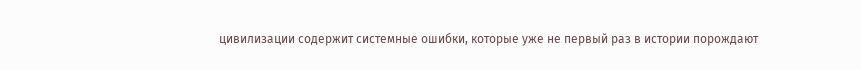цивилизации содержит системные ошибки, которые уже не первый раз в истории порождают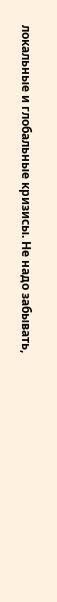локальные и глобальные кризисы. Не надо забывать,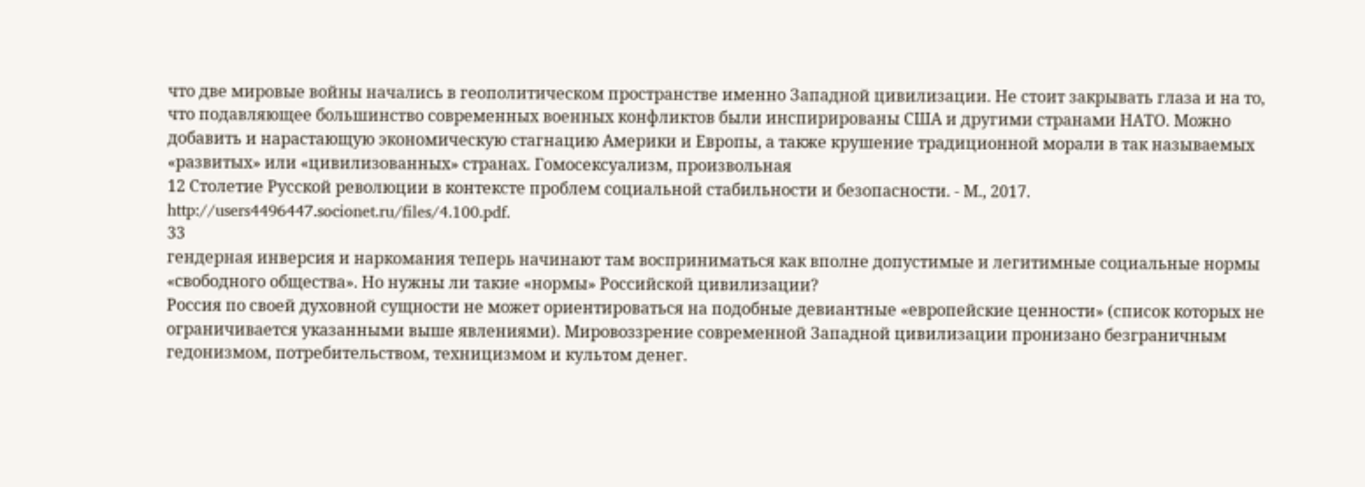что две мировые войны начались в геополитическом пространстве именно Западной цивилизации. Не стоит закрывать глаза и на то, что подавляющее большинство современных военных конфликтов были инспирированы США и другими странами НАТО. Можно добавить и нарастающую экономическую стагнацию Америки и Европы, а также крушение традиционной морали в так называемых «развитых» или «цивилизованных» странах. Гомосексуализм, произвольная
12 Столетие Русской революции в контексте проблем социальной стабильности и безопасности. - М., 2017. http://users4496447.socionet.ru/files/4.100.pdf.
33
гендерная инверсия и наркомания теперь начинают там восприниматься как вполне допустимые и легитимные социальные нормы «свободного общества». Но нужны ли такие «нормы» Российской цивилизации?
Россия по своей духовной сущности не может ориентироваться на подобные девиантные «европейские ценности» (список которых не ограничивается указанными выше явлениями). Мировоззрение современной Западной цивилизации пронизано безграничным гедонизмом, потребительством, техницизмом и культом денег.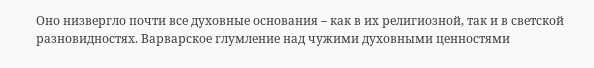Оно низвергло почти все духовные основания – как в их религиозной, так и в светской разновидностях. Варварское глумление над чужими духовными ценностями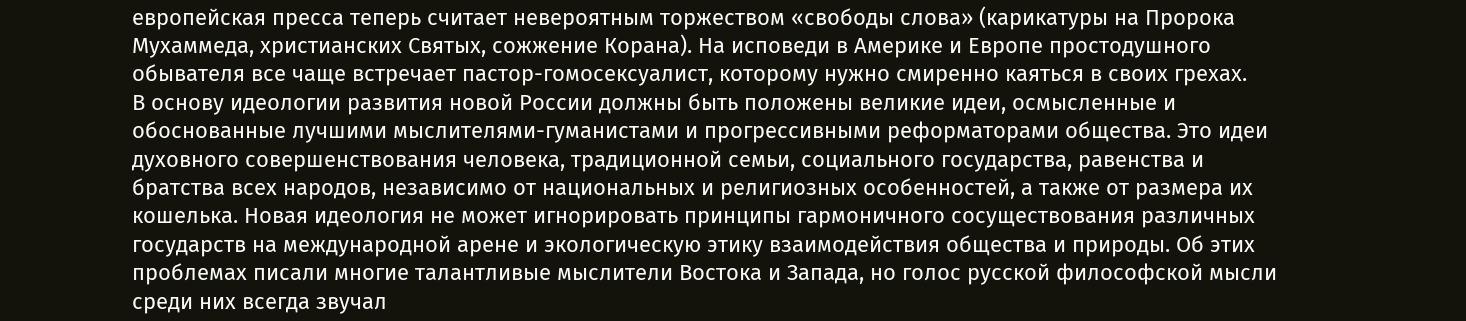европейская пресса теперь считает невероятным торжеством «свободы слова» (карикатуры на Пророка Мухаммеда, христианских Святых, сожжение Корана). На исповеди в Америке и Европе простодушного обывателя все чаще встречает пастор-гомосексуалист, которому нужно смиренно каяться в своих грехах.
В основу идеологии развития новой России должны быть положены великие идеи, осмысленные и обоснованные лучшими мыслителями-гуманистами и прогрессивными реформаторами общества. Это идеи духовного совершенствования человека, традиционной семьи, социального государства, равенства и братства всех народов, независимо от национальных и религиозных особенностей, а также от размера их кошелька. Новая идеология не может игнорировать принципы гармоничного сосуществования различных государств на международной арене и экологическую этику взаимодействия общества и природы. Об этих проблемах писали многие талантливые мыслители Востока и Запада, но голос русской философской мысли среди них всегда звучал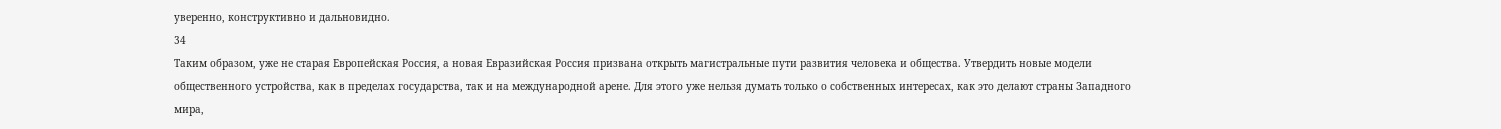уверенно, конструктивно и дальновидно.
34
Таким образом, уже не старая Европейская Россия, а новая Евразийская Россия призвана открыть магистральные пути развития человека и общества. Утвердить новые модели общественного устройства, как в пределах государства, так и на международной арене. Для этого уже нельзя думать только о собственных интересах, как это делают страны Западного мира,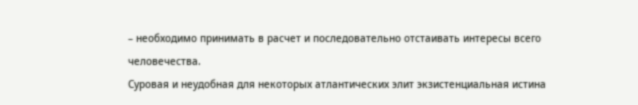– необходимо принимать в расчет и последовательно отстаивать интересы всего человечества.
Суровая и неудобная для некоторых атлантических элит экзистенциальная истина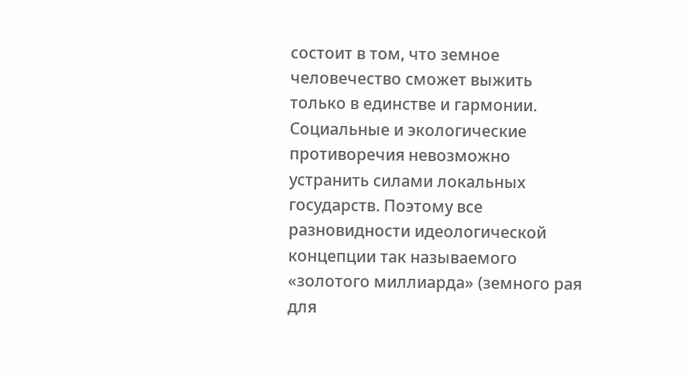состоит в том, что земное человечество сможет выжить только в единстве и гармонии. Социальные и экологические противоречия невозможно устранить силами локальных государств. Поэтому все разновидности идеологической концепции так называемого «золотого миллиарда» (земного рая для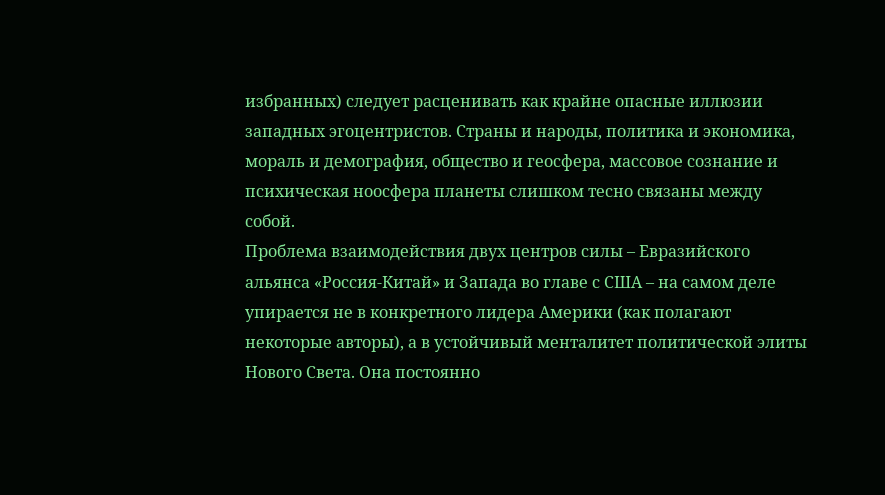избранных) следует расценивать как крайне опасные иллюзии западных эгоцентристов. Страны и народы, политика и экономика, мораль и демография, общество и геосфера, массовое сознание и психическая ноосфера планеты слишком тесно связаны между собой.
Проблема взаимодействия двух центров силы – Евразийского альянса «Россия-Китай» и Запада во главе с США – на самом деле упирается не в конкретного лидера Америки (как полагают некоторые авторы), а в устойчивый менталитет политической элиты Нового Света. Она постоянно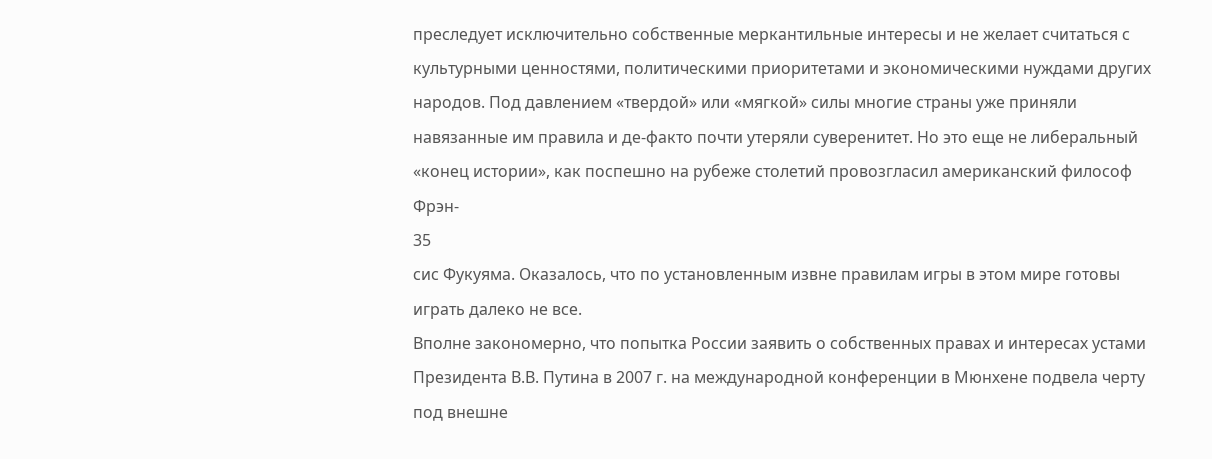преследует исключительно собственные меркантильные интересы и не желает считаться с культурными ценностями, политическими приоритетами и экономическими нуждами других народов. Под давлением «твердой» или «мягкой» силы многие страны уже приняли навязанные им правила и де-факто почти утеряли суверенитет. Но это еще не либеральный «конец истории», как поспешно на рубеже столетий провозгласил американский философ Фрэн-
35
сис Фукуяма. Оказалось, что по установленным извне правилам игры в этом мире готовы играть далеко не все.
Вполне закономерно, что попытка России заявить о собственных правах и интересах устами Президента В.В. Путина в 2007 г. на международной конференции в Мюнхене подвела черту под внешне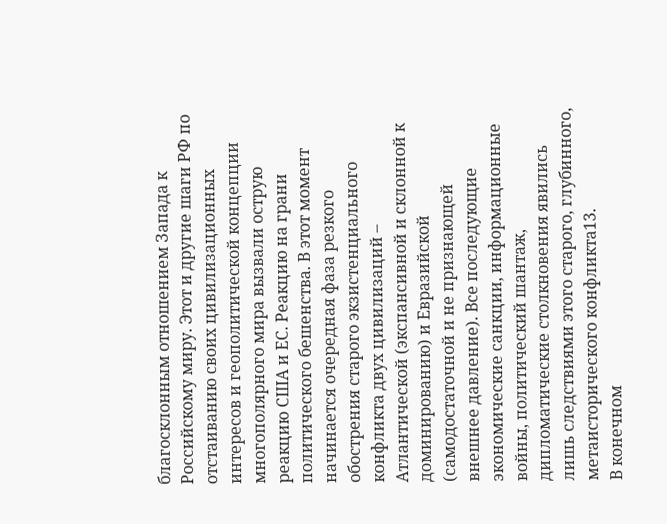благосклонным отношением Запада к Российскому миру. Этот и другие шаги РФ по отстаиванию своих цивилизационных интересов и геополитической концепции многополярного мира вызвали острую реакцию США и ЕС. Реакцию на грани политического бешенства. В этот момент начинается очередная фаза резкого обострения старого экзистенциального конфликта двух цивилизаций – Атлантической (экспансивной и склонной к доминированию) и Евразийской (самодостаточной и не признающей внешнее давление). Все последующие экономические санкции, информационные войны, политический шантаж, дипломатические столкновения явились лишь следствиями этого старого, глубинного, метаисторического конфликта13.
В конечном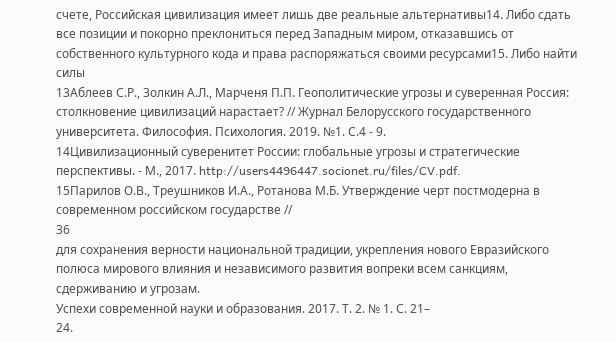счете, Российская цивилизация имеет лишь две реальные альтернативы14. Либо сдать все позиции и покорно преклониться перед Западным миром, отказавшись от собственного культурного кода и права распоряжаться своими ресурсами15. Либо найти силы
13Аблеев С.Р., Золкин А.Л., Марченя П.П. Геополитические угрозы и суверенная Россия: столкновение цивилизаций нарастает? // Журнал Белорусского государственного университета. Философия. Психология. 2019. №1. С.4 - 9.
14Цивилизационный суверенитет России: глобальные угрозы и стратегические перспективы. - М., 2017. http://users4496447.socionet.ru/files/CV.pdf.
15Парилов О.В., Треушников И.А., Ротанова М.Б. Утверждение черт постмодерна в современном российском государстве //
36
для сохранения верности национальной традиции, укрепления нового Евразийского полюса мирового влияния и независимого развития вопреки всем санкциям, сдерживанию и угрозам.
Успехи современной науки и образования. 2017. Т. 2. № 1. С. 21–
24.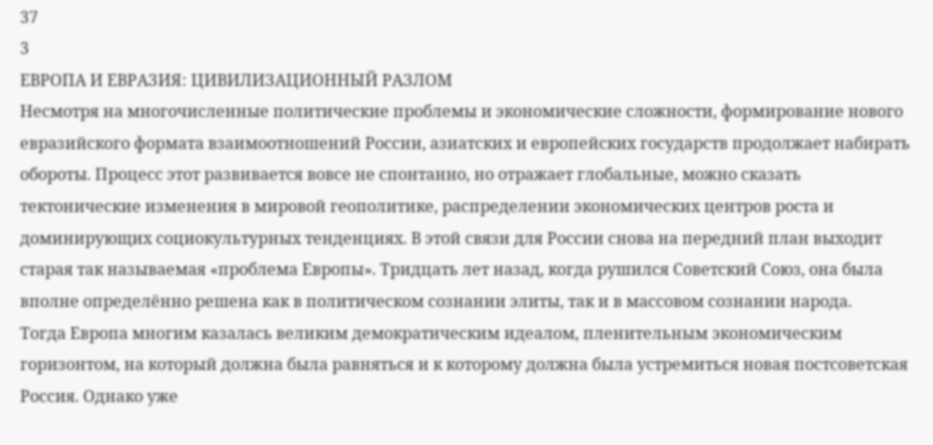37
3
ЕВРОПА И ЕВРАЗИЯ: ЦИВИЛИЗАЦИОННЫЙ РАЗЛОМ
Несмотря на многочисленные политические проблемы и экономические сложности, формирование нового евразийского формата взаимоотношений России, азиатских и европейских государств продолжает набирать обороты. Процесс этот развивается вовсе не спонтанно, но отражает глобальные, можно сказать тектонические изменения в мировой геополитике, распределении экономических центров роста и доминирующих социокультурных тенденциях. В этой связи для России снова на передний план выходит старая так называемая «проблема Европы». Тридцать лет назад, когда рушился Советский Союз, она была вполне определённо решена как в политическом сознании элиты, так и в массовом сознании народа.
Тогда Европа многим казалась великим демократическим идеалом, пленительным экономическим горизонтом, на который должна была равняться и к которому должна была устремиться новая постсоветская Россия. Однако уже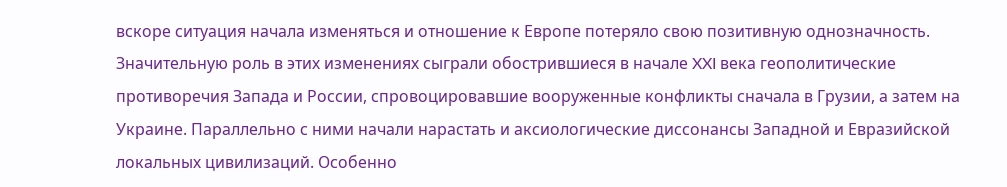вскоре ситуация начала изменяться и отношение к Европе потеряло свою позитивную однозначность. Значительную роль в этих изменениях сыграли обострившиеся в начале XXI века геополитические противоречия Запада и России, спровоцировавшие вооруженные конфликты сначала в Грузии, а затем на Украине. Параллельно с ними начали нарастать и аксиологические диссонансы Западной и Евразийской локальных цивилизаций. Особенно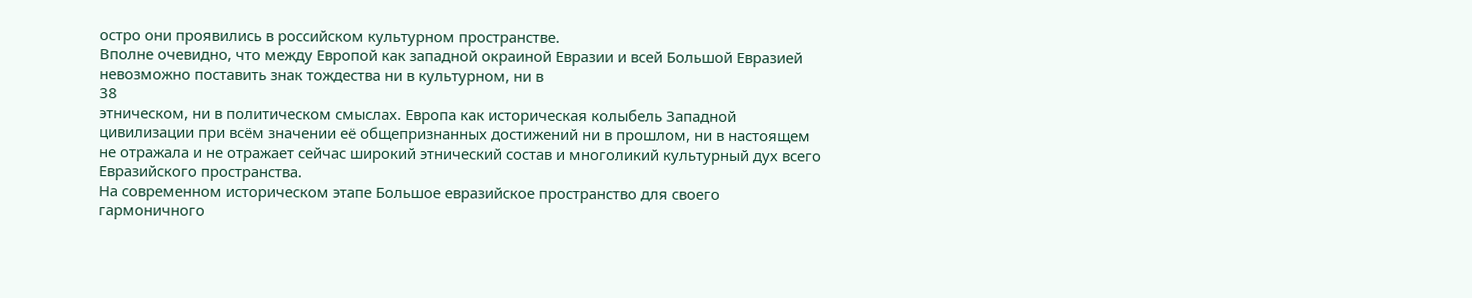остро они проявились в российском культурном пространстве.
Вполне очевидно, что между Европой как западной окраиной Евразии и всей Большой Евразией невозможно поставить знак тождества ни в культурном, ни в
38
этническом, ни в политическом смыслах. Европа как историческая колыбель Западной цивилизации при всём значении её общепризнанных достижений ни в прошлом, ни в настоящем не отражала и не отражает сейчас широкий этнический состав и многоликий культурный дух всего Евразийского пространства.
На современном историческом этапе Большое евразийское пространство для своего гармоничного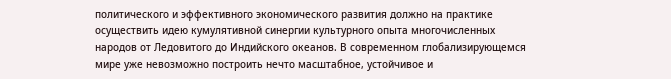политического и эффективного экономического развития должно на практике осуществить идею кумулятивной синергии культурного опыта многочисленных народов от Ледовитого до Индийского океанов. В современном глобализирующемся мире уже невозможно построить нечто масштабное, устойчивое и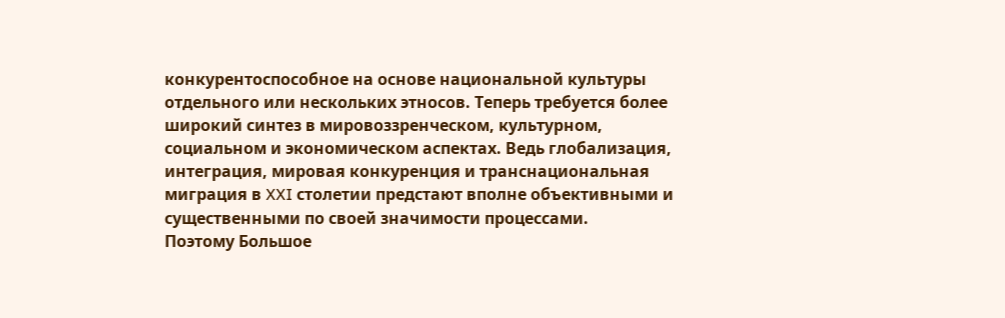конкурентоспособное на основе национальной культуры отдельного или нескольких этносов. Теперь требуется более широкий синтез в мировоззренческом, культурном, социальном и экономическом аспектах. Ведь глобализация, интеграция, мировая конкуренция и транснациональная миграция в XXI столетии предстают вполне объективными и существенными по своей значимости процессами.
Поэтому Большое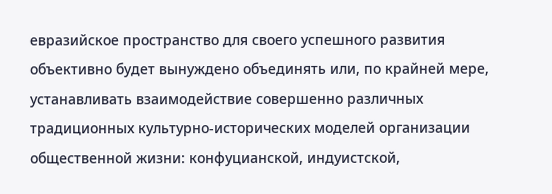евразийское пространство для своего успешного развития объективно будет вынуждено объединять или, по крайней мере, устанавливать взаимодействие совершенно различных традиционных культурно-исторических моделей организации общественной жизни: конфуцианской, индуистской,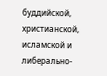буддийской, христианской, исламской и либерально-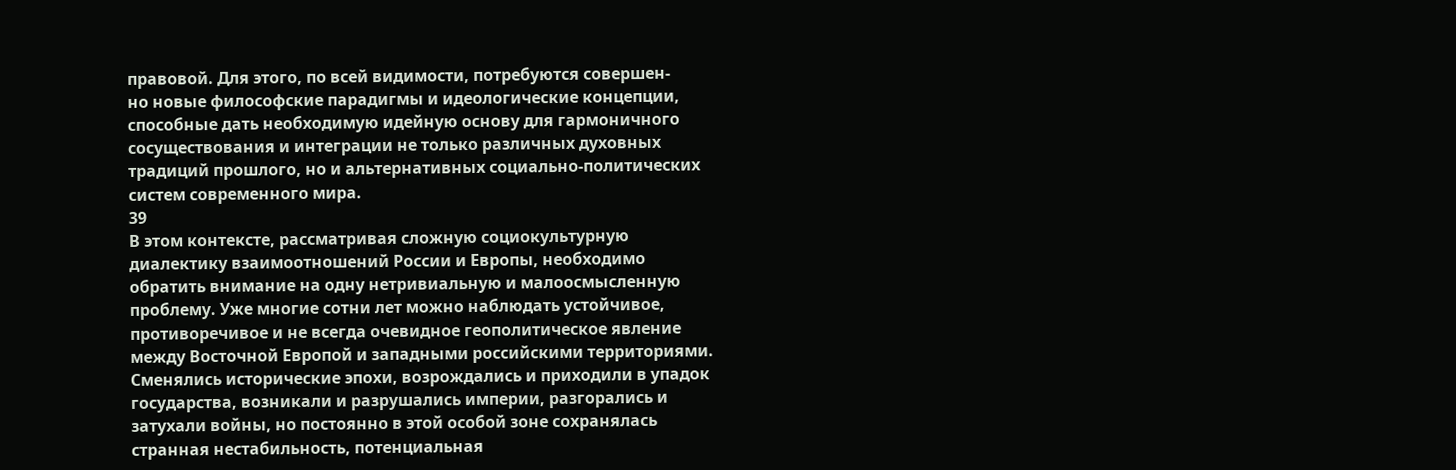правовой. Для этого, по всей видимости, потребуются совершен-
но новые философские парадигмы и идеологические концепции, способные дать необходимую идейную основу для гармоничного сосуществования и интеграции не только различных духовных традиций прошлого, но и альтернативных социально-политических систем современного мира.
39
В этом контексте, рассматривая сложную социокультурную диалектику взаимоотношений России и Европы, необходимо обратить внимание на одну нетривиальную и малоосмысленную проблему. Уже многие сотни лет можно наблюдать устойчивое, противоречивое и не всегда очевидное геополитическое явление между Восточной Европой и западными российскими территориями. Сменялись исторические эпохи, возрождались и приходили в упадок государства, возникали и разрушались империи, разгорались и затухали войны, но постоянно в этой особой зоне сохранялась странная нестабильность, потенциальная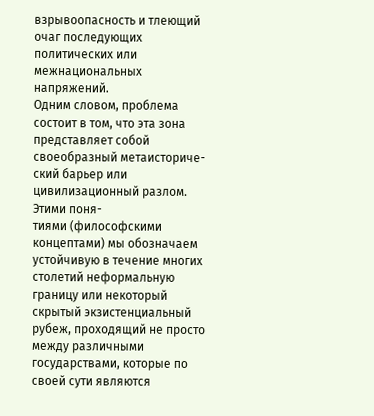взрывоопасность и тлеющий очаг последующих политических или межнациональных напряжений.
Одним словом, проблема состоит в том, что эта зона представляет собой своеобразный метаисториче-
ский барьер или цивилизационный разлом. Этими поня-
тиями (философскими концептами) мы обозначаем устойчивую в течение многих столетий неформальную границу или некоторый скрытый экзистенциальный рубеж, проходящий не просто между различными государствами, которые по своей сути являются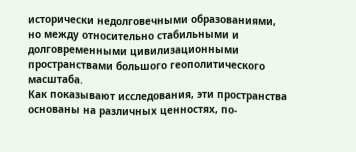исторически недолговечными образованиями, но между относительно стабильными и долговременными цивилизационными пространствами большого геополитического масштаба.
Как показывают исследования, эти пространства основаны на различных ценностях, по-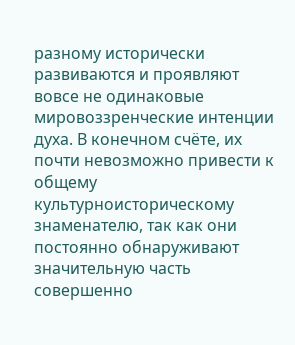разному исторически развиваются и проявляют вовсе не одинаковые мировоззренческие интенции духа. В конечном счёте, их почти невозможно привести к общему культурноисторическому знаменателю, так как они постоянно обнаруживают значительную часть совершенно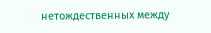нетождественных между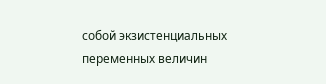собой экзистенциальных переменных величин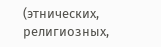(этнических, религиозных,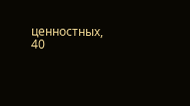ценностных,
40